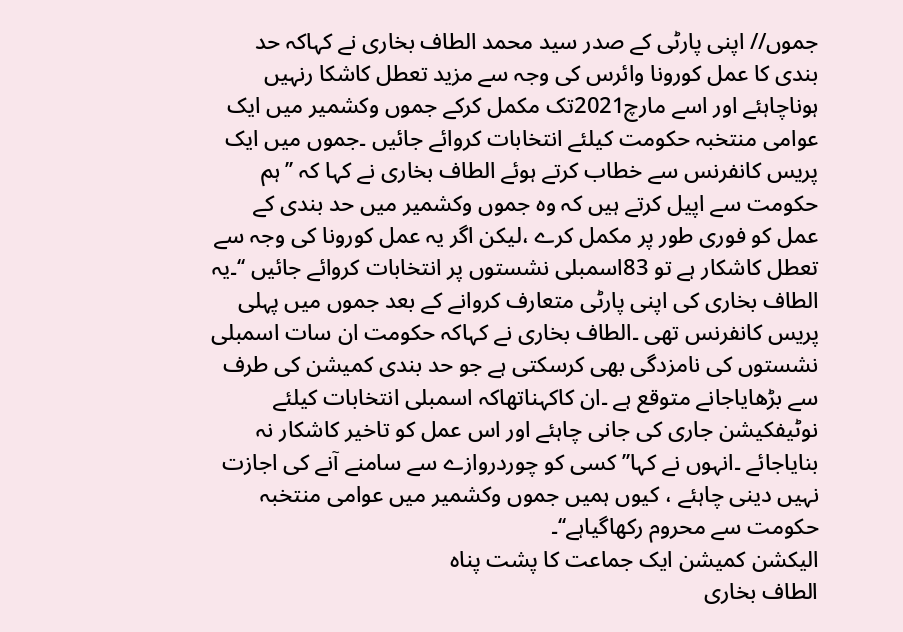جموں// اپنی پارٹی کے صدر سید محمد الطاف بخاری نے کہاکہ حد بندی کا عمل کورونا وائرس کی وجہ سے مزید تعطل کاشکا رنہیں ہوناچاہئے اور اسے مارچ2021تک مکمل کرکے جموں وکشمیر میں ایک عوامی منتخبہ حکومت کیلئے انتخابات کروائے جائیں ۔جموں میں ایک پریس کانفرنس سے خطاب کرتے ہوئے الطاف بخاری نے کہا کہ ’’ہم حکومت سے اپیل کرتے ہیں کہ وہ جموں وکشمیر میں حد بندی کے عمل کو فوری طور پر مکمل کرے ،لیکن اگر یہ عمل کورونا کی وجہ سے تعطل کاشکار ہے تو 83اسمبلی نشستوں پر انتخابات کروائے جائیں ‘‘۔یہ الطاف بخاری کی اپنی پارٹی متعارف کروانے کے بعد جموں میں پہلی پریس کانفرنس تھی ۔الطاف بخاری نے کہاکہ حکومت ان سات اسمبلی نشستوں کی نامزدگی بھی کرسکتی ہے جو حد بندی کمیشن کی طرف سے بڑھایاجانے متوقع ہے ۔ان کاکہناتھاکہ اسمبلی انتخابات کیلئے نوٹیفکیشن جاری کی جانی چاہئے اور اس عمل کو تاخیر کاشکار نہ بنایاجائے ۔انہوں نے کہا’’کسی کو چوردروازے سے سامنے آنے کی اجازت نہیں دینی چاہئے ، کیوں ہمیں جموں وکشمیر میں عوامی منتخبہ حکومت سے محروم رکھاگیاہے‘‘۔
الیکشن کمیشن ایک جماعت کا پشت پناہ
الطاف بخاری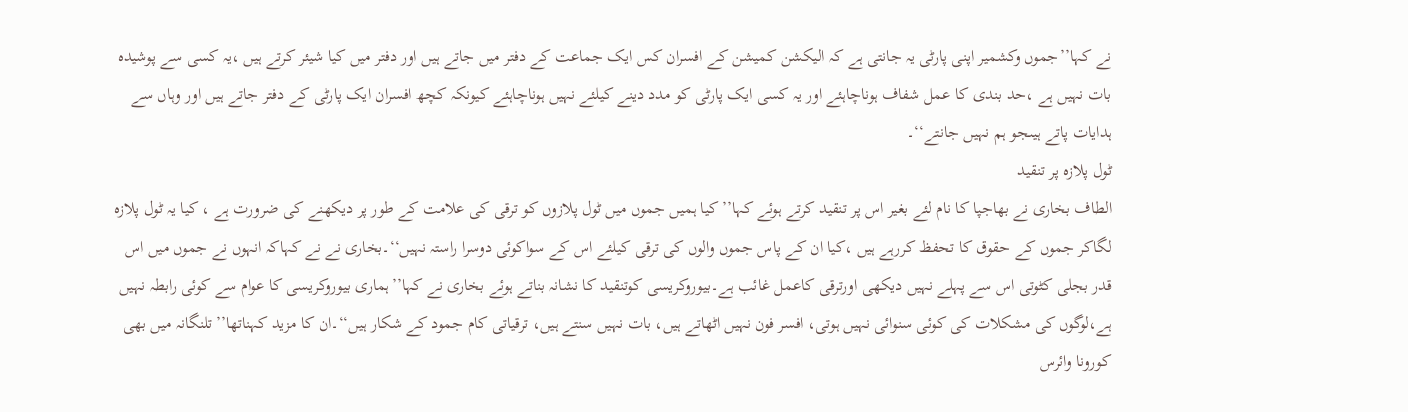نے کہا’’جموں وکشمیر اپنی پارٹی یہ جانتی ہے کہ الیکشن کمیشن کے افسران کس ایک جماعت کے دفتر میں جاتے ہیں اور دفتر میں کیا شیئر کرتے ہیں ،یہ کسی سے پوشیدہ بات نہیں ہے ،حد بندی کا عمل شفاف ہوناچاہئے اور یہ کسی ایک پارٹی کو مدد دینے کیلئے نہیں ہوناچاہئے کیونکہ کچھ افسران ایک پارٹی کے دفتر جاتے ہیں اور وہاں سے ہدایات پاتے ہیںجو ہم نہیں جانتے‘‘۔
ٹول پلازہ پر تنقید
الطاف بخاری نے بھاجپا کا نام لئے بغیر اس پر تنقید کرتے ہوئے کہا’’کیا ہمیں جموں میں ٹول پلازوں کو ترقی کی علامت کے طور پر دیکھنے کی ضرورت ہے ، کیا یہ ٹول پلازہ لگاکر جموں کے حقوق کا تحفظ کررہے ہیں ،کیا ان کے پاس جموں والوں کی ترقی کیلئے اس کے سواکوئی دوسرا راستہ نہیں‘‘۔بخاری نے نے کہاکہ انہوں نے جموں میں اس قدر بجلی کٹوتی اس سے پہلے نہیں دیکھی اورترقی کاعمل غائب ہے۔بیوروکریسی کوتنقید کا نشانہ بناتے ہوئے بخاری نے کہا’’ہماری بیوروکریسی کا عوام سے کوئی رابطہ نہیں ہے،لوگوں کی مشکلات کی کوئی سنوائی نہیں ہوتی، افسر فون نہیں اٹھاتے ہیں، بات نہیں سنتے ہیں، ترقیاتی کام جمود کے شکار ہیں‘‘۔ان کا مزید کہناتھا’’تلنگانہ میں بھی کورونا وائرس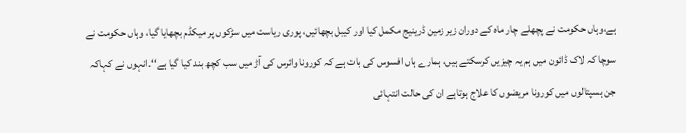ہے،وہاں حکومت نے پچھلے چار ماہ کے دوران زیر زمین ڈرینیج مکمل کیا اور کیبل بچھائیں، پوری ریاست میں سڑکوں پر میکڈم بچھایا گیا، وہاں حکومت نے سوچا کہ لاک ڈائون میں ہم یہ چیزیں کرسکتے ہیں، ہمارے ہاں افسوس کی بات ہے کہ کورونا وائرس کی آڑ میں سب کچھ بند کیا گیا ہے‘‘۔انہوں نے کہاکہ جن ہسپتالوں میں کورونا مریضوں کا علاج ہوتاہے ان کی حالت انتہائی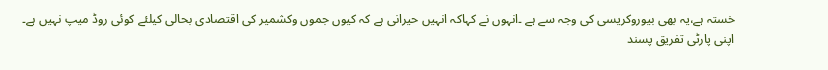خستہ ہے،یہ بھی بیوروکریسی کی وجہ سے ہے ۔انہوں نے کہاکہ انہیں حیرانی ہے کہ کیوں جموں وکشمیر کی اقتصادی بحالی کیلئے کوئی روڈ میپ نہیں ہے۔
اپنی پارٹی تفریق پسند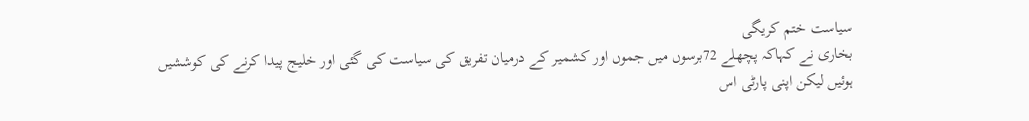سیاست ختم کریگی
بخاری نے کہاکہ پچھلے 72برسوں میں جموں اور کشمیر کے درمیان تفریق کی سیاست کی گئی اور خلیج پیدا کرنے کی کوششیں ہوئیں لیکن اپنی پارٹی اس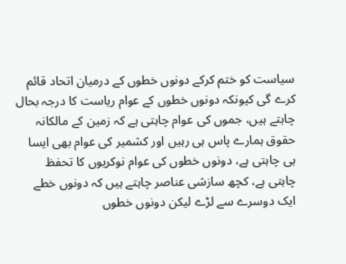سیاست کو ختم کرکے دونوں خطوں کے درمیان اتحاد قائم کرے گی کیونکہ دونوں خطوں کے عوام ریاست کا درجہ بحال چاہتے ہیں، جموں کی عوام چاہتی ہے کہ زمین کے مالکانہ حقوق ہمارے پاس ہی رہیں اور کشمیر کی عوام بھی ایسا ہی چاہتی ہے، دونوں خطوں کی عوام نوکریوں کا تحفظ چاہتی ہے، کچھ سازشی عناصر چاہتے ہیں کہ دونوں خطے ایک دوسرے سے لڑے لیکن دونوں خطوں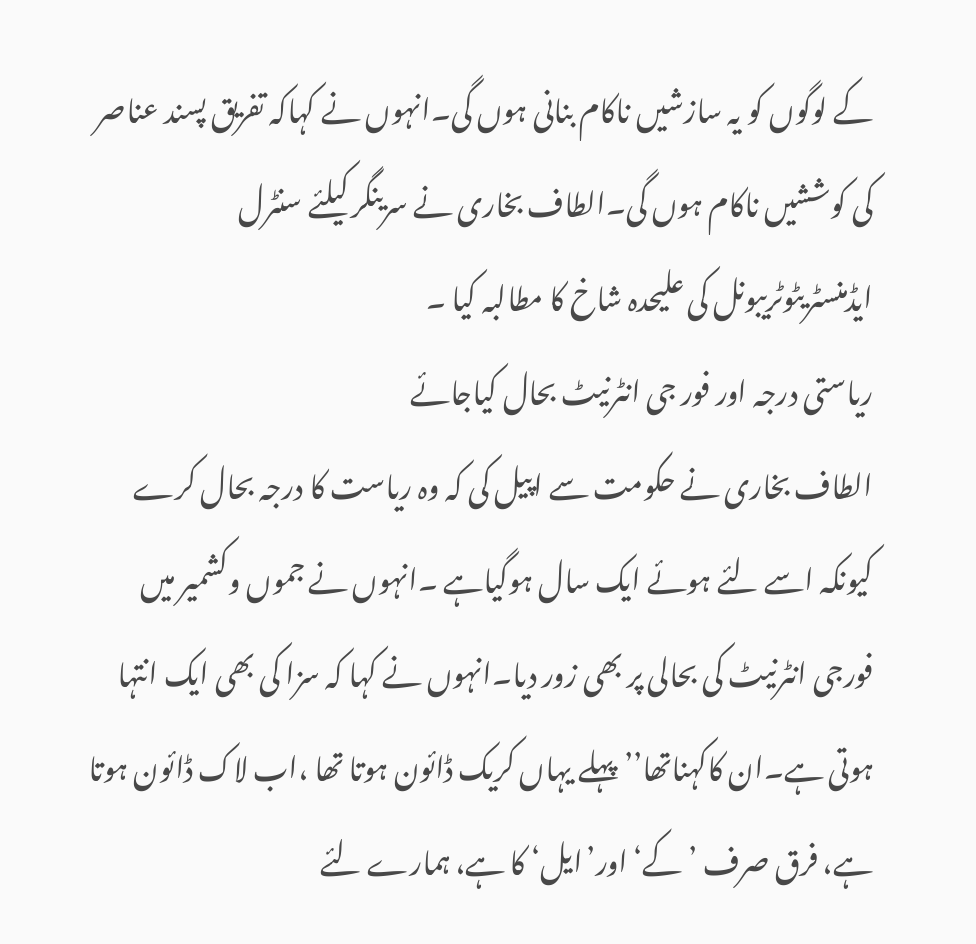کے لوگوں کو یہ سازشیں ناکام بنانی ہوں گی۔انہوں نے کہاکہ تفریق پسند عناصر کی کوششیں ناکام ہوں گی۔الطاف بخاری نے سرینگر کیلئے سنٹرل ایڈمنسٹریٹوٹریبونل کی علیحدہ شاخ کا مطالبہ کیا ۔
ریاستی درجہ اور فور جی انٹرنیٹ بحال کیاجائے
الطاف بخاری نے حکومت سے اپیل کی کہ وہ ریاست کا درجہ بحال کرے کیونکہ اسے لئے ہوئے ایک سال ہوگیاہے ۔انہوں نے جموں وکشمیر میں فورجی انٹرنیٹ کی بحالی پر بھی زور دیا۔انہوں نے کہا کہ سزا کی بھی ایک انتہا ہوتی ہے۔ان کاکہناتھا’’پہلے یہاں کریک ڈائون ہوتا تھا ،اب لاک ڈائون ہوتا ہے، فرق صرف ’کے‘ اور’ایل‘ کا ہے، ہمارے لئے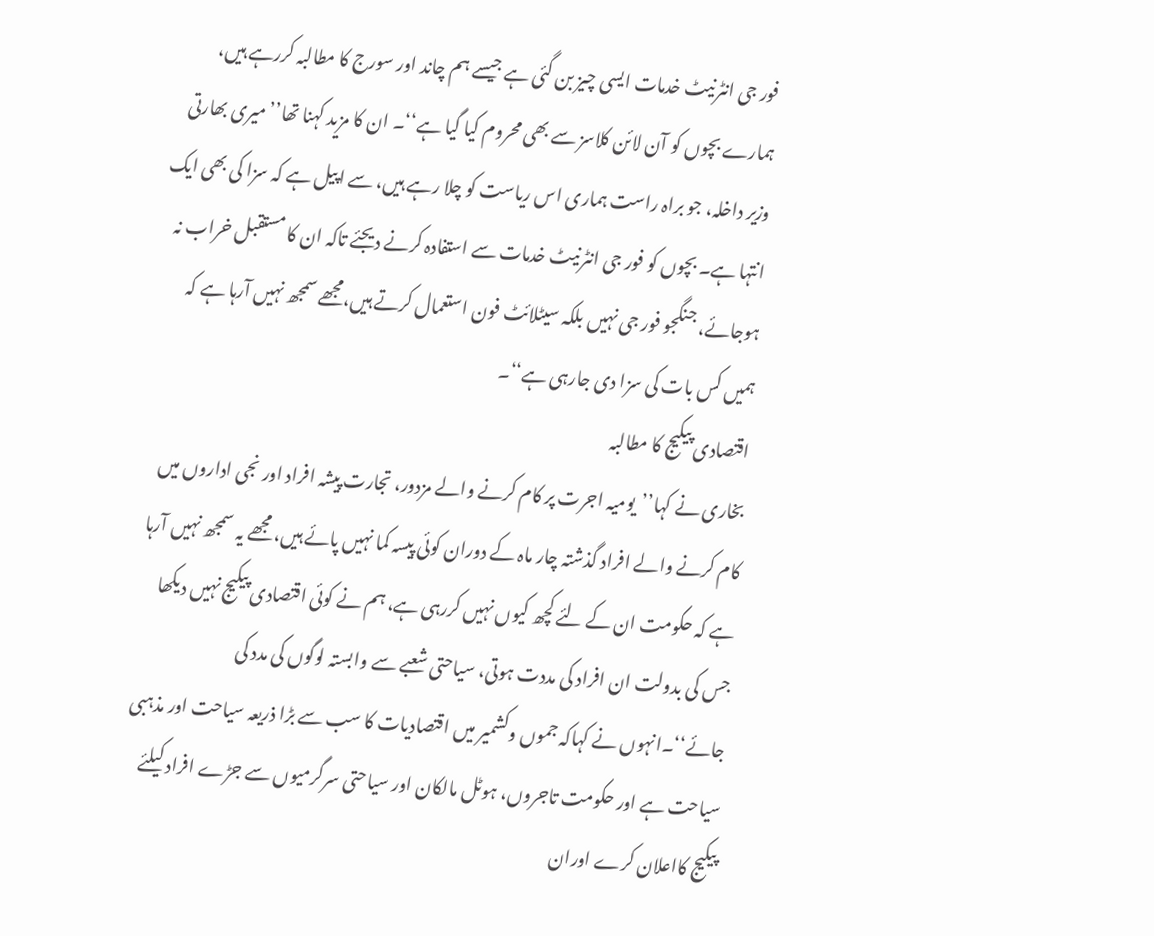فور جی انٹرنیٹ خدمات ایسی چیز بن گئی ہے جیسے ہم چاند اور سورج کا مطالبہ کررہے ہیں، ہمارے بچوں کو آن لائن کلاسز سے بھی محروم کیا گیا ہے‘‘۔ ان کا مزید کہنا تھا’’میری بھارتی وزیر داخلہ، جو براہ راست ہماری اس ریاست کو چلا رہے ہیں، سے اپیل ہے کہ سزا کی بھی ایک انتہا ہے۔ بچوں کو فور جی انٹرنیٹ خدمات سے استفادہ کرنے دیجئے تاکہ ان کا مستقبل خراب نہ ہوجائے، جنگجو فور جی نہیں بلکہ سیٹلائٹ فون استعمال کرتے ہیں،مجھے سمجھ نہیں آرہا ہے کہ ہمیں کس بات کی سزا دی جارہی ہے‘‘۔
اقتصادی پیکیج کا مطالبہ
بخاری نے کہا’’یومیہ اجرت پر کام کرنے والے مزدور، تجارت پیشہ افراد اور نجی اداروں میں کام کرنے والے افراد گذشتہ چار ماہ کے دوران کوئی پیسہ کما نہیں پائے ہیں، مجھے یہ سمجھ نہیں آرہا ہے کہ حکومت ان کے لئے کچھ کیوں نہیں کررہی ہے، ہم نے کوئی اقتصادی پیکیج نہیں دیکھا جس کی بدولت ان افراد کی مددت ہوتی، سیاحتی شعبے سے وابستہ لوگوں کی مدد کی جائے‘‘۔انہوں نے کہاکہ جموں وکشمیر میں اقتصادیات کا سب سے بڑا ذریعہ سیاحت اور مذہبی سیاحت ہے اور حکومت تاجروں، ہوٹل مالکان اور سیاحتی سرگرمیوں سے جڑے افراد کیلئے پیکیج کااعلان کرے اوران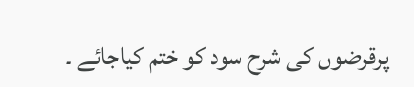پرقرضوں کی شرح سود کو ختم کیاجائے ۔